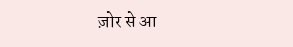ज़ोर से आ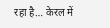रहा है… केरल में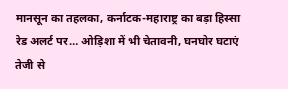मानसून का तहलका, कर्नाटक-महाराष्ट्र का बड़ा हिस्सा रेड अलर्ट पर… ओड़िशा में भी चेतावनी, घनघोर घटाएं तेजी से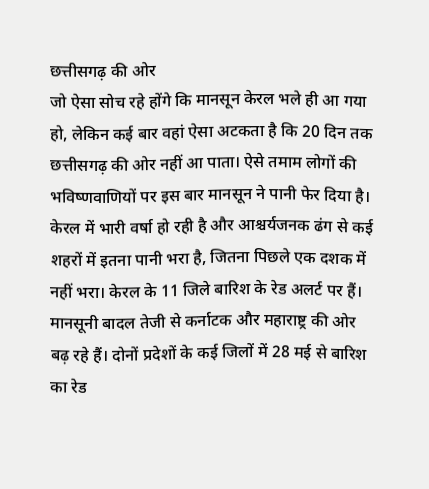छत्तीसगढ़ की ओर
जो ऐसा सोच रहे होंगे कि मानसून केरल भले ही आ गया हो, लेकिन कई बार वहां ऐसा अटकता है कि 20 दिन तक छत्तीसगढ़ की ओर नहीं आ पाता। ऐसे तमाम लोगों की भविष्णवाणियों पर इस बार मानसून ने पानी फेर दिया है। केरल में भारी वर्षा हो रही है और आश्चर्यजनक ढंग से कई शहरों में इतना पानी भरा है, जितना पिछले एक दशक में नहीं भरा। केरल के 11 जिले बारिश के रेड अलर्ट पर हैं। मानसूनी बादल तेजी से कर्नाटक और महाराष्ट्र की ओर बढ़ रहे हैं। दोनों प्रदेशों के कई जिलों में 28 मई से बारिश का रेड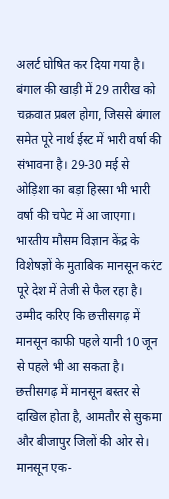अलर्ट घोषित कर दिया गया है। बंगाल की खाड़ी में 29 तारीख को चक्रवात प्रबल होगा, जिससे बंगाल समेत पूरे नार्थ ईस्ट में भारी वर्षा की संभावना है। 29-30 मई से ओड़िशा का बड़ा हिस्सा भी भारी वर्षा की चपेट में आ जाएगा। भारतीय मौसम विज्ञान केंद्र के विशेषज्ञों के मुताबिक मानसून करंट पूरे देश में तेजी से फैल रहा है। उम्मीद करिए कि छत्तीसगढ़ में मानसून काफी पहले यानी 10 जून से पहले भी आ सकता है।
छत्तीसगढ़ में मानसून बस्तर से दाखिल होता है, आमतौर से सुकमा और बीजापुर जिलों की ओर से। मानसून एक-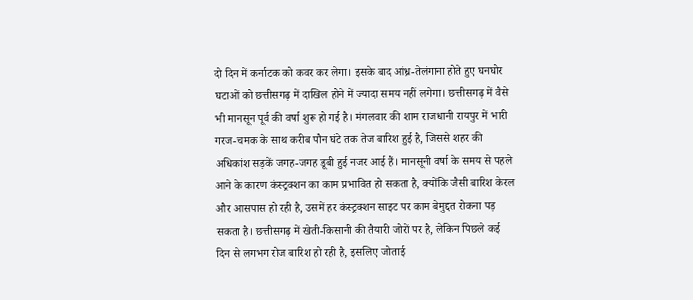दो दिन में कर्नाटक को कवर कर लेगा। इसके बाद आंध्र-तेलंगाना होते हुए घनघोर घटाओं को छत्तीसगढ़ में दाखिल होने में ज्यादा समय नहीं लगेगा। छत्तीसगढ़ में वैसे भी मानसून पूर्व की वर्षा शुरू हो गई है। मंगलवार की शाम राजधानी रायपुर में भारी गरज-चमक के साथ करीब पौन घंटे तक तेज बारिश हुई है, जिससे शहर की अधिकांश सड़कें जगह-जगह डूबी हुई नजर आई हैं। मानसूनी वर्षा के समय से पहले आने के कारण कंस्ट्रक्शन का काम प्रभावित हो सकता है, क्योंकि जैसी बारिश केरल और आसपास हो रही है, उसमें हर कंस्ट्रक्शन साइट पर काम बेमुद्दत रोकना पड़ सकता है। छत्तीसगढ़ में खेती-किसानी की तैयारी जोरों पर है, लेकिन पिछले कई दिन से लगभग रोज बारिश हो रही है, इसलिए जोताई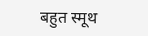बहुत स्मूथ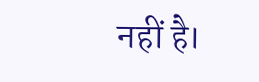नहीं है।